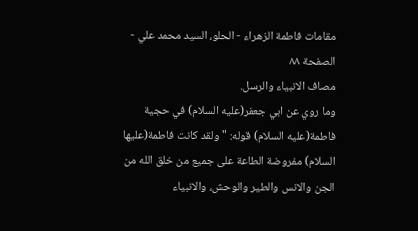مقامات فاطمة الزهراء - الحلو، السيد محمد علي - الصفحة ٨٨
مصاف الانبياء والرسل.
وما روي عن ابي جعفر(عليه السلام) في حجية فاطمة(عليه السلام) قوله: "ولقد كانت فاطمة(عليها السلام) مفروضة الطاعة على جميع من خلق الله من الجن والانس والطير والوحش، والانبياء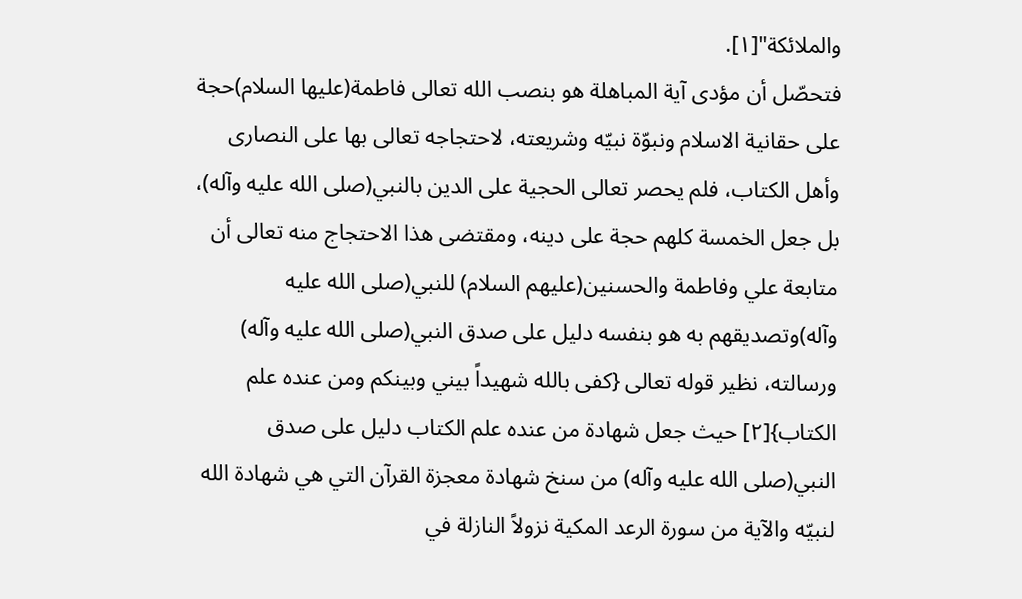والملائكة"[١].
فتحصّل أن مؤدى آية المباهلة هو بنصب الله تعالى فاطمة(عليها السلام)حجة على حقانية الاسلام ونبوّة نبيّه وشريعته، لاحتجاجه تعالى بها على النصارى وأهل الكتاب، فلم يحصر تعالى الحجية على الدين بالنبي(صلى الله عليه وآله)، بل جعل الخمسة كلهم حجة على دينه، ومقتضى هذا الاحتجاج منه تعالى أن متابعة علي وفاطمة والحسنين(عليهم السلام) للنبي(صلى الله عليه وآله)وتصديقهم به هو بنفسه دليل على صدق النبي(صلى الله عليه وآله) ورسالته، نظير قوله تعالى {كفى بالله شهيداً بيني وبينكم ومن عنده علم الكتاب}[٢] حيث جعل شهادة من عنده علم الكتاب دليل على صدق النبي(صلى الله عليه وآله) من سنخ شهادة معجزة القرآن التي هي شهادة الله لنبيّه والآية من سورة الرعد المكية نزولاً النازلة في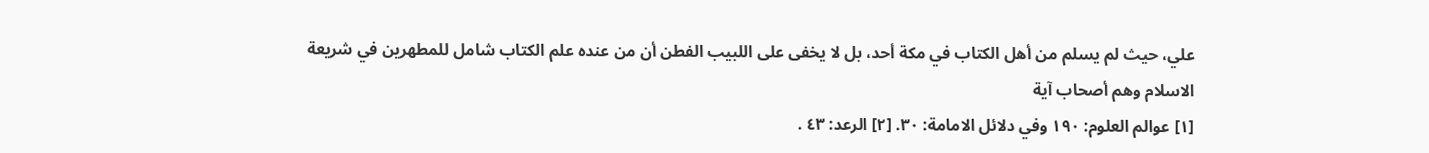علي، حيث لم يسلم من أهل الكتاب في مكة أحد، بل لا يخفى على اللبيب الفطن أن من عنده علم الكتاب شامل للمطهرين في شريعة الاسلام وهم أصحاب آية
[١] عوالم العلوم: ١٩٠ وفي دلائل الامامة: ٣٠. [٢] الرعد: ٤٣ .